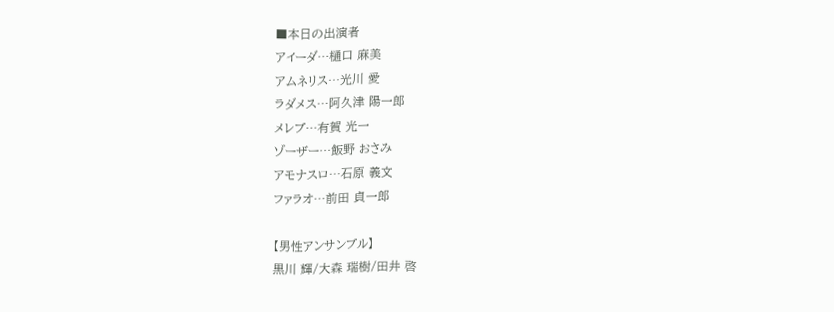■本日の出演者
アイーダ…樋口 麻美
アムネリス…光川 愛
ラダメス…阿久津 陽一郎
メレブ…有賀 光一
ゾーザー…飯野 おさみ
アモナスロ…石原 義文
ファラオ…前田 貞一郎

【男性アンサンブル】
黒川 輝/大森 瑞樹/田井 啓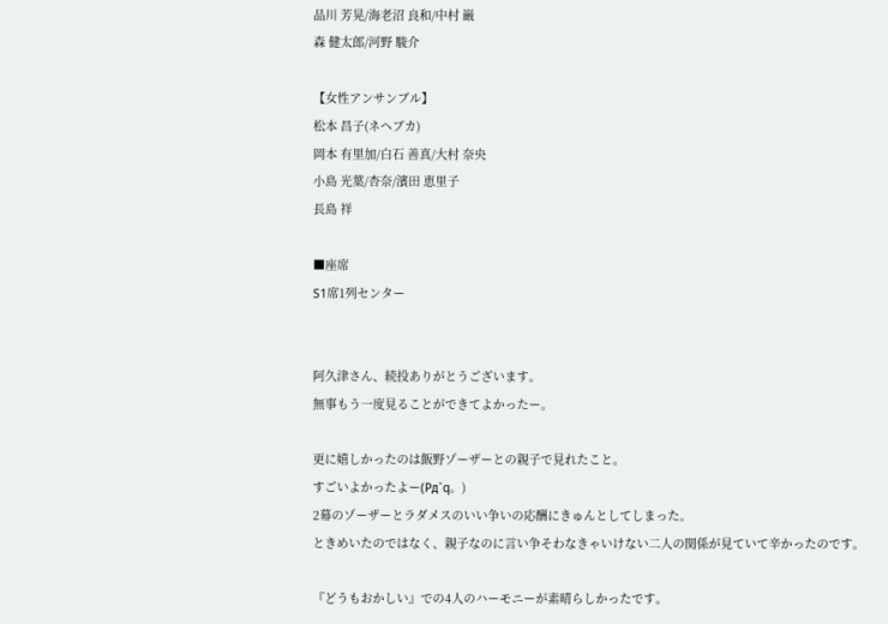品川 芳晃/海老沼 良和/中村 巌
森 健太郎/河野 駿介

【女性アンサンブル】
松本 昌子(ネヘブカ)
岡本 有里加/白石 善真/大村 奈央
小島 光葉/杏奈/濱田 恵里子
長島 祥

■座席
S1席1列センター


阿久津さん、続投ありがとうございます。
無事もう一度見ることができてよかったー。

更に嬉しかったのは飯野ゾーザーとの親子で見れたこと。
すごいよかったよー(Pд`q。)
2幕のゾーザーとラダメスのいい争いの応酬にきゅんとしてしまった。
ときめいたのではなく、親子なのに言い争そわなきゃいけない二人の関係が見ていて辛かったのです。

『どうもおかしい』での4人のハーモニーが素晴らしかったです。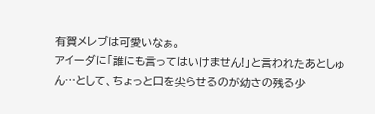有賀メレブは可愛いなぁ。
アイーダに「誰にも言ってはいけません!」と言われたあとしゅん…として、ちょっと口を尖らせるのが幼さの残る少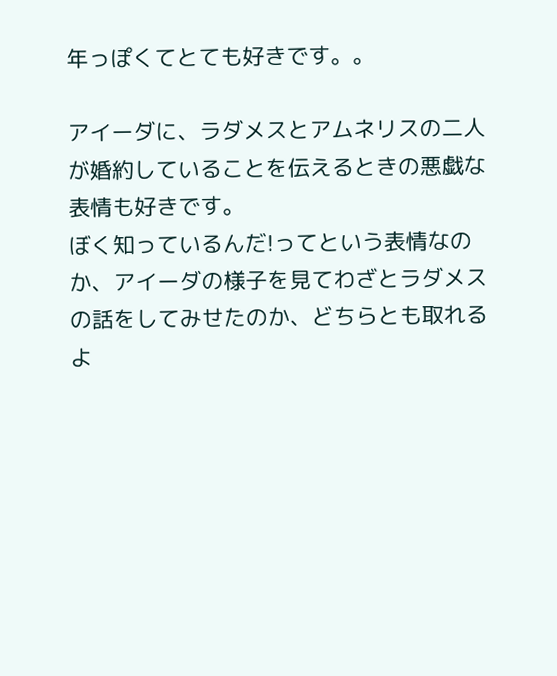年っぽくてとても好きです。。

アイーダに、ラダメスとアムネリスの二人が婚約していることを伝えるときの悪戯な表情も好きです。
ぼく知っているんだ!ってという表情なのか、アイーダの様子を見てわざとラダメスの話をしてみせたのか、どちらとも取れるよ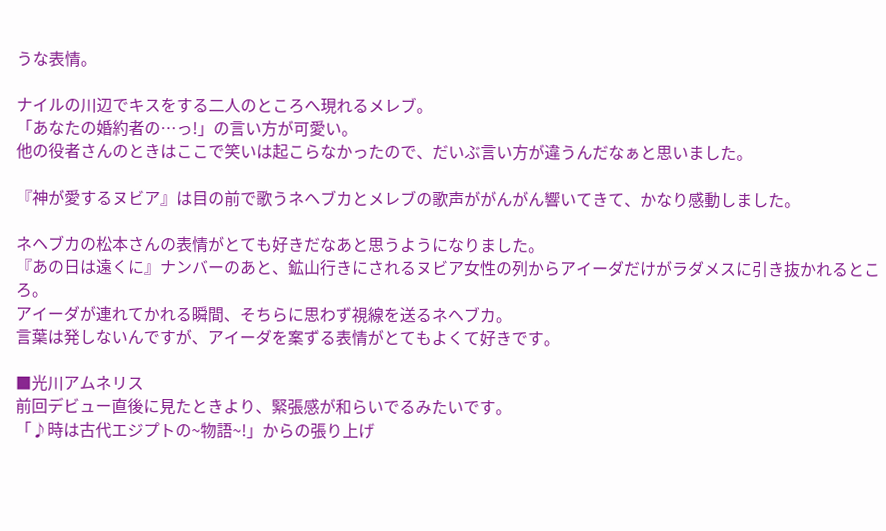うな表情。

ナイルの川辺でキスをする二人のところへ現れるメレブ。
「あなたの婚約者の…っ!」の言い方が可愛い。
他の役者さんのときはここで笑いは起こらなかったので、だいぶ言い方が違うんだなぁと思いました。

『神が愛するヌビア』は目の前で歌うネヘブカとメレブの歌声ががんがん響いてきて、かなり感動しました。

ネヘブカの松本さんの表情がとても好きだなあと思うようになりました。
『あの日は遠くに』ナンバーのあと、鉱山行きにされるヌビア女性の列からアイーダだけがラダメスに引き抜かれるところ。
アイーダが連れてかれる瞬間、そちらに思わず視線を送るネヘブカ。
言葉は発しないんですが、アイーダを案ずる表情がとてもよくて好きです。

■光川アムネリス
前回デビュー直後に見たときより、緊張感が和らいでるみたいです。
「♪時は古代エジプトの~物語~!」からの張り上げ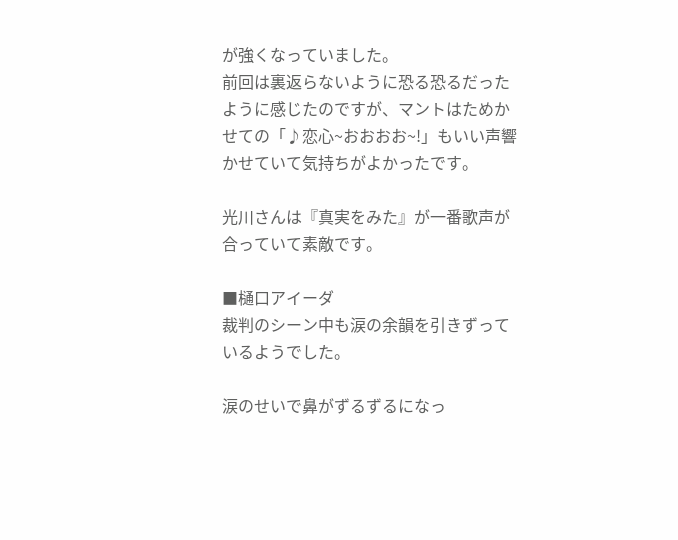が強くなっていました。
前回は裏返らないように恐る恐るだったように感じたのですが、マントはためかせての「♪恋心~おおおお~!」もいい声響かせていて気持ちがよかったです。

光川さんは『真実をみた』が一番歌声が合っていて素敵です。

■樋口アイーダ
裁判のシーン中も涙の余韻を引きずっているようでした。

涙のせいで鼻がずるずるになっ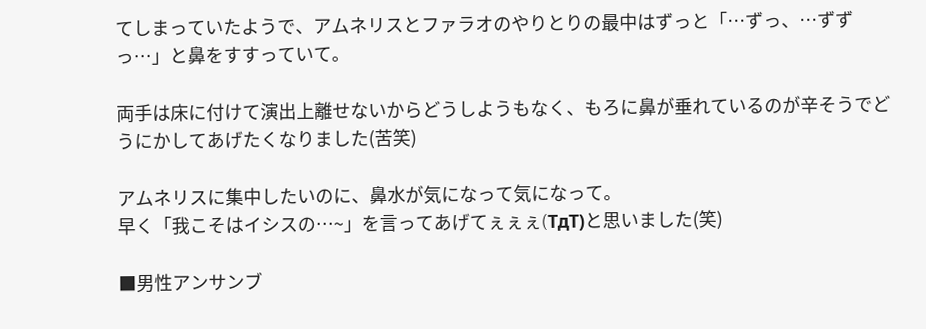てしまっていたようで、アムネリスとファラオのやりとりの最中はずっと「…ずっ、…ずずっ…」と鼻をすすっていて。

両手は床に付けて演出上離せないからどうしようもなく、もろに鼻が垂れているのが辛そうでどうにかしてあげたくなりました(苦笑)

アムネリスに集中したいのに、鼻水が気になって気になって。
早く「我こそはイシスの…~」を言ってあげてぇぇぇ(TдT)と思いました(笑)

■男性アンサンブ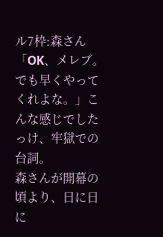ル7枠:森さん
「OK、メレブ。でも早くやってくれよな。」こんな感じでしたっけ、牢獄での台詞。
森さんが開幕の頃より、日に日に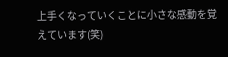上手くなっていくことに小さな感動を覚えています(笑)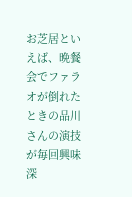お芝居といえば、晩餐会でファラオが倒れたときの品川さんの演技が毎回興味深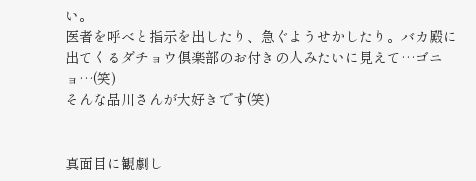い。
医者を呼べと指示を出したり、急ぐようせかしたり。バカ殿に出てくるダチョウ倶楽部のお付きの人みたいに見えて…ゴニョ…(笑)
そんな品川さんが大好きです(笑)


真面目に観劇し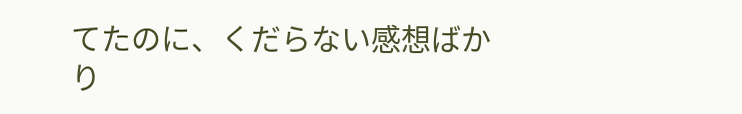てたのに、くだらない感想ばかり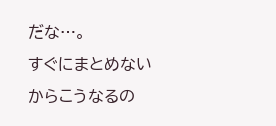だな…。
すぐにまとめないからこうなるの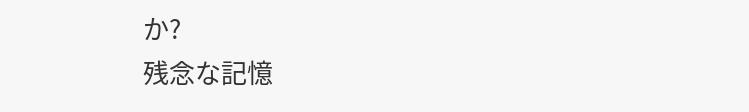か?
残念な記憶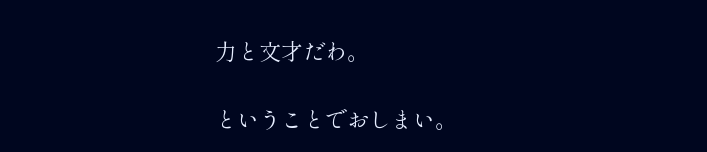力と文才だわ。

ということでおしまい。